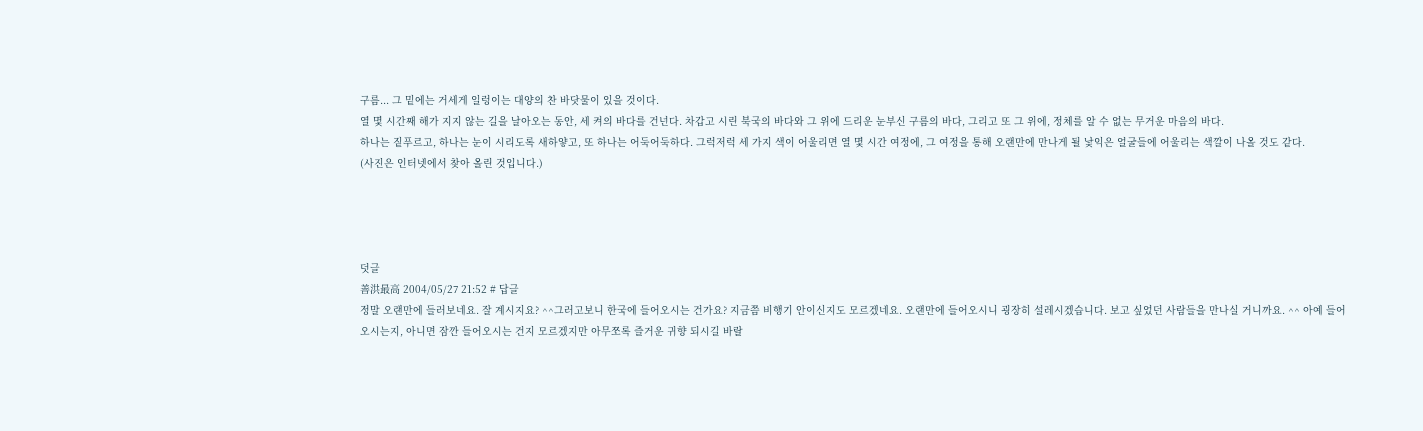구름... 그 밑에는 거세게 일렁이는 대양의 찬 바닷물이 있을 것이다.
열 몇 시간째 해가 지지 않는 길을 날아오는 동안, 세 켜의 바다를 건넌다. 차갑고 시린 북국의 바다와 그 위에 드리운 눈부신 구름의 바다, 그리고 또 그 위에, 정체를 알 수 없는 무거운 마음의 바다.
하나는 짙푸르고, 하나는 눈이 시리도록 새하얗고, 또 하나는 어둑어둑하다. 그럭저럭 세 가지 색이 어울리면 열 몇 시간 여정에, 그 여정을 통해 오랜만에 만나게 될 낯익은 얼굴들에 어울리는 색깔이 나올 것도 같다.
(사진은 인터넷에서 찾아 올린 것입니다.)




덧글
善洪最高 2004/05/27 21:52 # 답글
정말 오랜만에 들러보네요. 잘 계시지요? ^^그러고보니 한국에 들어오시는 건가요? 지금쯤 비행기 안이신지도 모르겠네요. 오랜만에 들어오시니 굉장히 설레시겠습니다. 보고 싶었던 사람들을 만나실 거니까요. ^^ 아예 들어오시는지, 아니면 잠깐 들어오시는 건지 모르겠지만 아무쪼록 즐거운 귀향 되시길 바랄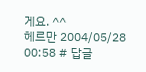게요. ^^
헤르만 2004/05/28 00:58 # 답글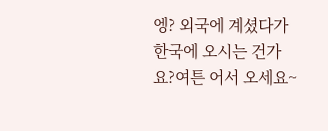엥? 외국에 계셨다가 한국에 오시는 건가요?여튼 어서 오세요~